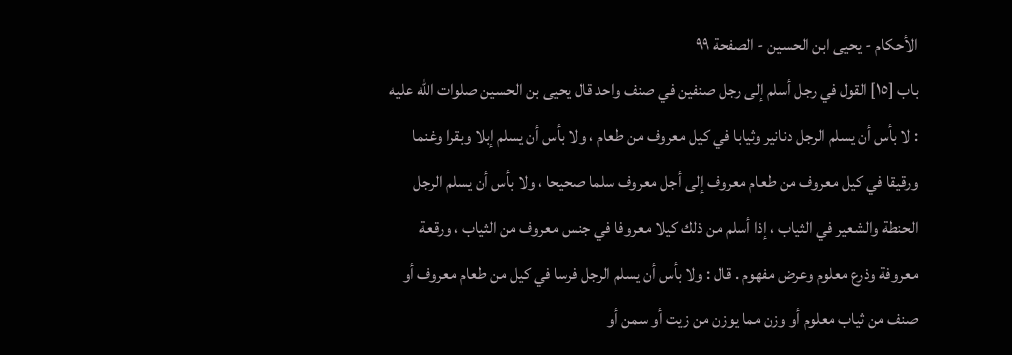الأحكام - يحيى ابن الحسين - الصفحة ٩٩
باب [١٥] القول في رجل أسلم إلى رجل صنفين في صنف واحد قال يحيى بن الحسين صلوات الله عليه : لا بأس أن يسلم الرجل دنانير وثيابا في كيل معروف من طعام ، ولا بأس أن يسلم إبلا وبقرا وغنما ورقيقا في كيل معروف من طعام معروف إلى أجل معروف سلما صحيحا ، ولا بأس أن يسلم الرجل الحنطة والشعير في الثياب ، إذا أسلم من ذلك كيلا معروفا في جنس معروف من الثياب ، ورقعة معروفة وذرع معلوم وعرض مفهوم . قال : ولا بأس أن يسلم الرجل فرسا في كيل من طعام معروف أو صنف من ثياب معلوم أو وزن مما يوزن من زيت أو سمن أو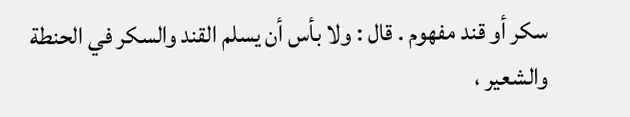سكر أو قند مفهوم . قال : ولا بأس أن يسلم القند والسكر في الحنطة والشعير ،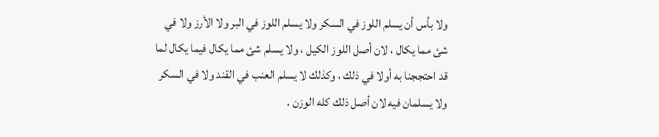ولا بأس أن يسلم اللوز في السكر ولا يسلم اللوز في البر ولا الأرز ولا في شئ مما يكال ، لان أصل اللوز الكيل ، ولا يسلم شئ مما يكال فيما يكال لما قد احتججنا به أولا في ذلك ، وكذلك لا يسلم العنب في القند ولا في السكر ولا يسلمان فيه لان أصل ذلك كله الوزن .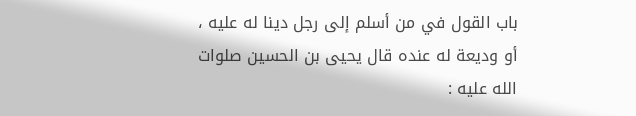باب القول في من أسلم إلى رجل دينا له عليه ، أو وديعة له عنده قال يحيى بن الحسين صلوات الله عليه :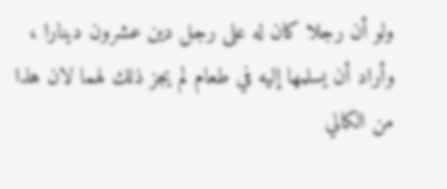ولو أن رجلا كان له على رجل دين عشرون دينارا ، وأراد أن يسلمها إليه في طعام لم يجز ذلك لهما لان هذا من الكالي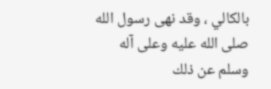بالكالي ، وقد نهى رسول الله صلى الله عليه وعلى آله وسلم عن ذلك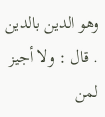وهو الدين بالدين . قال : ولا أجيز لمن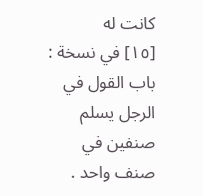كانت له
[١٥] في نسخة : باب القول في الرجل يسلم صنفين في صنف واحد .